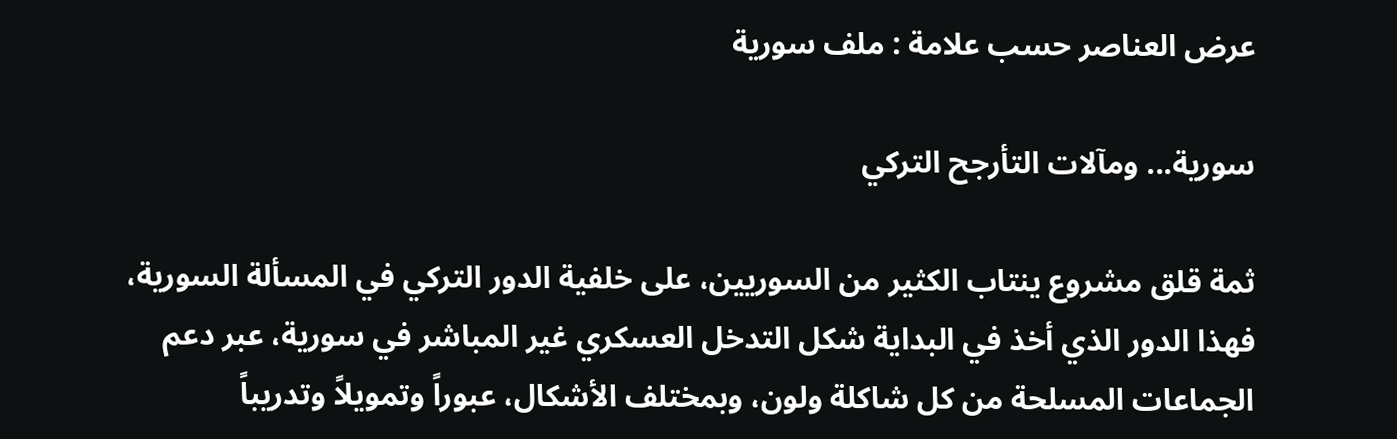عرض العناصر حسب علامة : ملف سورية

سورية... ومآلات التأرجح التركي

ثمة قلق مشروع ينتاب الكثير من السوريين، على خلفية الدور التركي في المسألة السورية، فهذا الدور الذي أخذ في البداية شكل التدخل العسكري غير المباشر في سورية، عبر دعم الجماعات المسلحة من كل شاكلة ولون، وبمختلف الأشكال، عبوراً وتمويلاً وتدريباً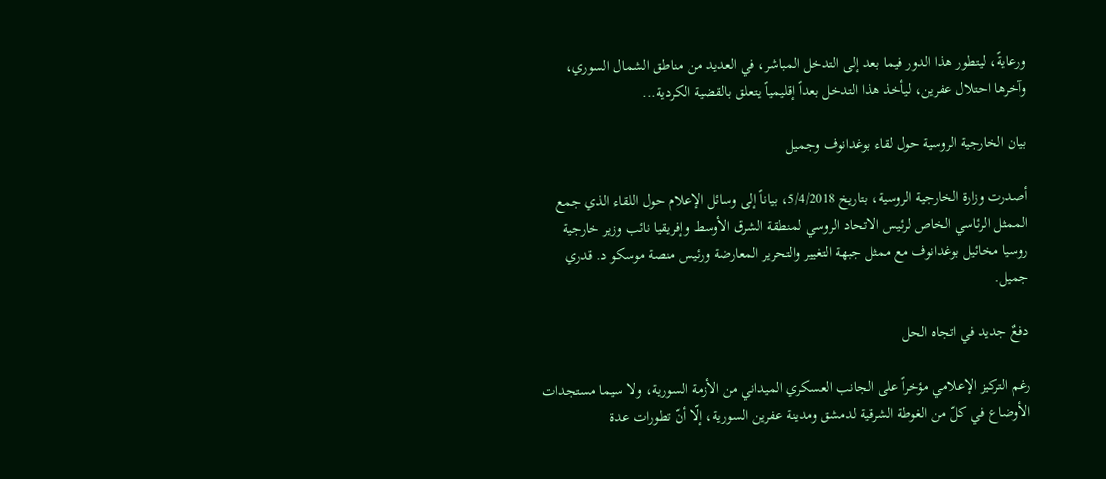ورعايةً، ليتطور هذا الدور فيما بعد إلى التدخل المباشر، في العديد من مناطق الشمال السوري، وآخرها احتلال عفرين، ليأخذ هذا التدخل بعداً إقليمياً يتعلق بالقضية الكردية...

بيان الخارجية الروسية حول لقاء بوغدانوف وجميل

أصدرت وزارة الخارجية الروسية، بتاريخ 5/4/2018، بياناً إلى وسائل الإعلام حول اللقاء الذي جمع الممثل الرئاسي الخاص لرئيس الاتحاد الروسي لمنطقة الشرق الأوسط وإفريقيا نائب وزير خارجية روسيا مخائيل بوغدانوف مع ممثل جبهة التغيير والتحرير المعارضة ورئيس منصة موسكو د. قدري جميل.

دفعٌ جديد في اتجاه الحل

رغم التركيز الإعلامي مؤخراً على الجانب العسكري الميداني من الأزمة السورية، ولا سيما مستجدات الأوضاع في كلّ من الغوطة الشرقية لدمشق ومدينة عفرين السورية، إلّا أنّ تطورات عدة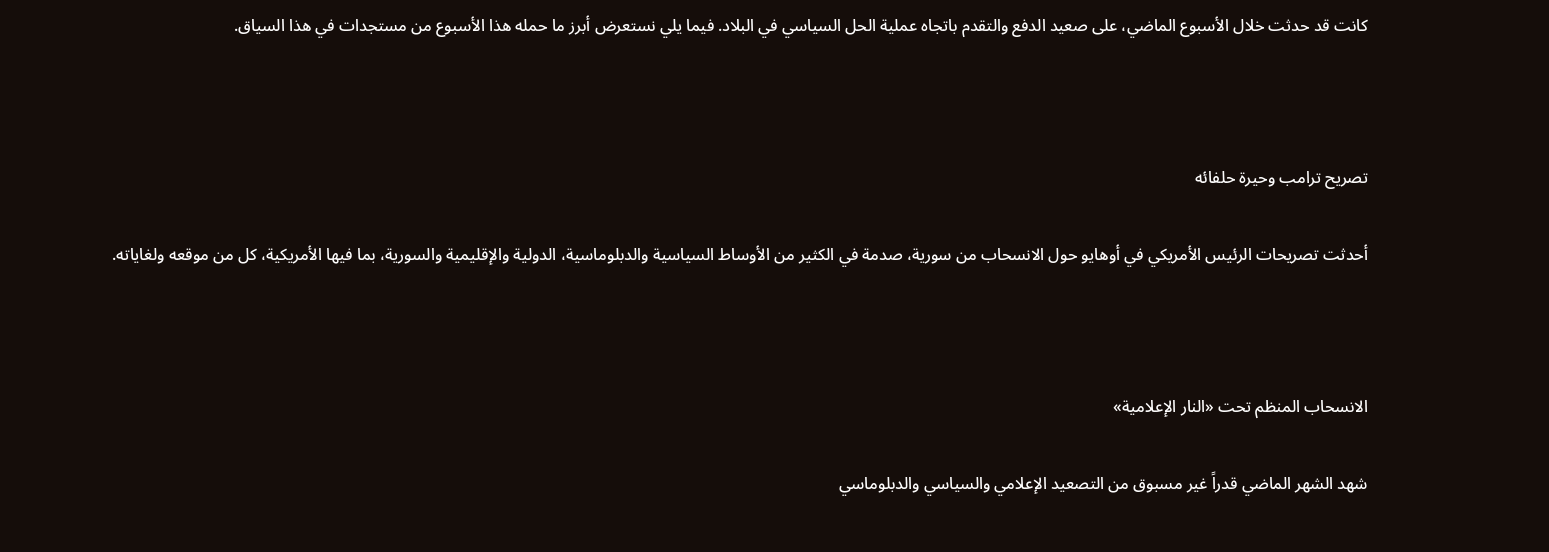كانت قد حدثت خلال الأسبوع الماضي، على صعيد الدفع والتقدم باتجاه عملية الحل السياسي في البلاد. فيما يلي نستعرض أبرز ما حمله هذا الأسبوع من مستجدات في هذا السياق.



تصريح ترامب وحيرة حلفائه

أحدثت تصريحات الرئيس الأمريكي في أوهايو حول الانسحاب من سورية، صدمة في الكثير من الأوساط السياسية والدبلوماسية، الدولية والإقليمية والسورية، بما فيها الأمريكية، كل من موقعه ولغاياته.



الانسحاب المنظم تحت «النار الإعلامية»

شهد الشهر الماضي قدراً غير مسبوق من التصعيد الإعلامي والسياسي والدبلوماسي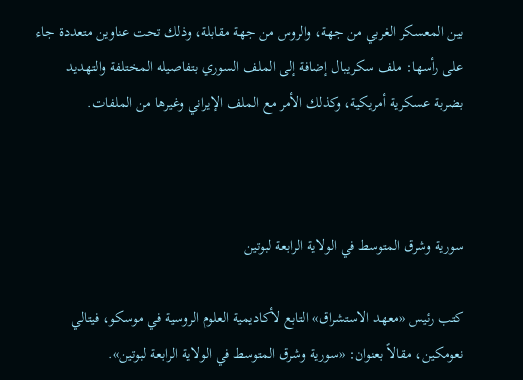بين المعسكر الغربي من جهة، والروس من جهة مقابلة، وذلك تحت عناوين متعددة جاء على رأسها: ملف سكريبال إضافة إلى الملف السوري بتفاصيله المختلفة والتهديد بضربة عسكرية أمريكية، وكذلك الأمر مع الملف الإيراني وغيرها من الملفات.



سورية وشرق المتوسط في الولاية الرابعة لبوتين

كتب رئيس «معهد الاستشراق» التابع لأكاديمية العلوم الروسية في موسكو، فيتالي نعومكين، مقالاً بعنوان: «سورية وشرق المتوسط في الولاية الرابعة لبوتين».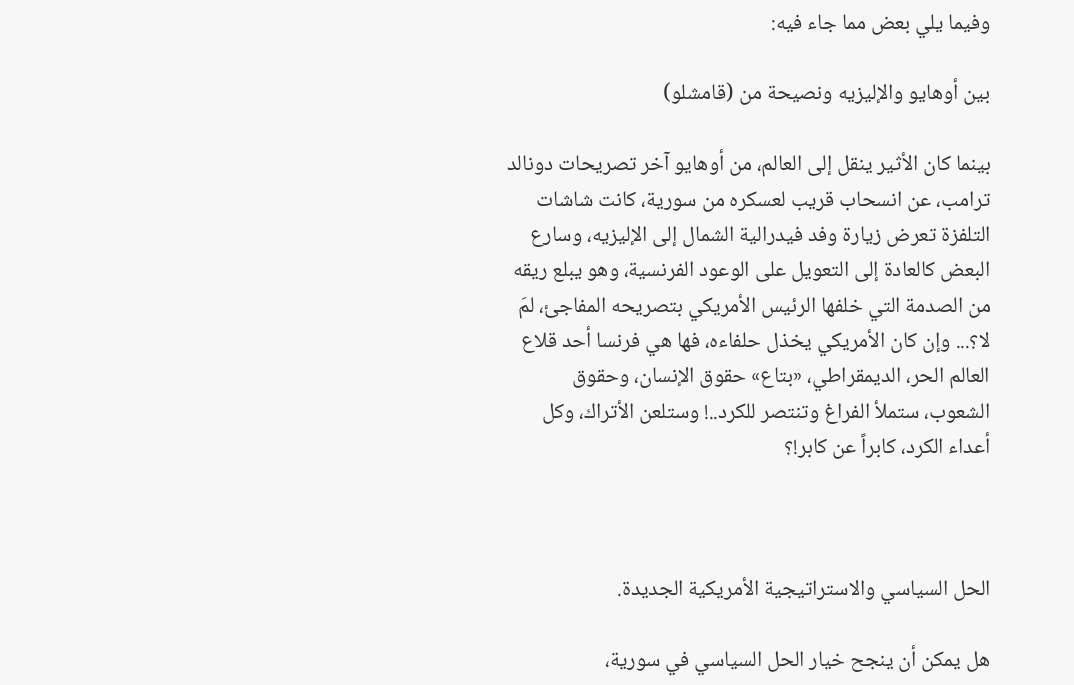وفيما يلي بعض مما جاء فيه:

بين أوهايو والإليزيه ونصيحة من (قامشلو)

بينما كان الأثير ينقل إلى العالم، من أوهايو آخر تصريحات دونالد ترامب، عن انسحاب قريب لعسكره من سورية، كانت شاشات التلفزة تعرض زيارة وفد فيدرالية الشمال إلى الإليزيه، وسارع البعض كالعادة إلى التعويل على الوعود الفرنسية، وهو يبلع ريقه من الصدمة التي خلفها الرئيس الأمريكي بتصريحه المفاجئ، لمَ لا؟... وإن كان الأمريكي يخذل حلفاءه، فها هي فرنسا أحد قلاع العالم الحر، الديمقراطي، «بتاع» حقوق الإنسان، وحقوق الشعوب، ستملأ الفراغ وتنتصر للكرد..! وستلعن الأتراك، وكل أعداء الكرد، كابراً عن كابر!؟



الحل السياسي والاستراتيجية الأمريكية الجديدة.

هل يمكن أن ينجح خيار الحل السياسي في سورية،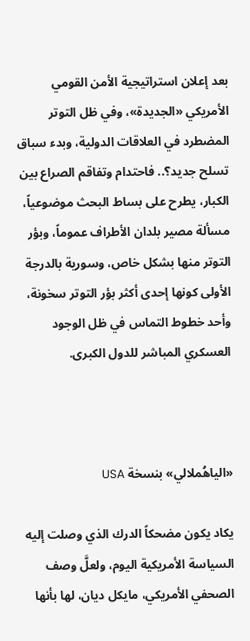بعد إعلان استراتيجية الأمن القومي الأمريكي «الجديدة»، وفي ظل التوتر المضطرد في العلاقات الدولية، وبدء سباق تسلح جديد؟.. فاحتدام وتفاقم الصراع بين الكبار، يطرح على بساط البحث موضوعياً، مسألة مصير بلدان الأطراف عموماً، وبؤر التوتر منها بشكل خاص، وسورية بالدرجة الأولى كونها إحدى أكثر بؤر التوتر سخونة، وأحد خطوط التماس في ظل الوجود العسكري المباشر للدول الكبرى.



«الياهُملالي» بنسخة USA

يكاد يكون مضحكاً الدرك الذي وصلت إليه السياسة الأمريكية اليوم، ولعلَّ وصف الصحفي الأمريكي، مايكل ديان، لها بأنها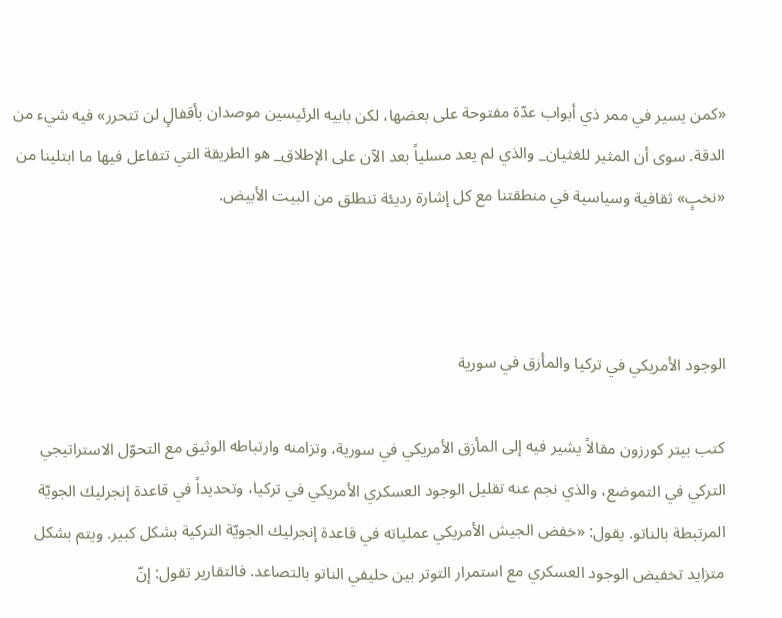«كمن يسير في ممر ذي أبواب عدّة مفتوحة على بعضها، لكن بابيه الرئيسين موصدان بأقفالٍ لن تتحرر» فيه شيء من الدقة. سوى أن المثير للغثيان_ والذي لم يعد مسلياً بعد الآن على الإطلاق_ هو الطريقة التي تتفاعل فيها ما ابتلينا من «نخبٍ» ثقافية وسياسية في منطقتنا مع كل إشارة رديئة تنطلق من البيت الأبيض.



الوجود الأمريكي في تركيا والمأزق في سورية

كتب بيتر كورزون مقالاً يشير فيه إلى المأزق الأمريكي في سورية، وتزامنه وارتباطه الوثيق مع التحوّل الاستراتيجي التركي في التموضع، والذي نجم عنه تقليل الوجود العسكري الأمريكي في تركيا، وتحديداً في قاعدة إنجرليك الجويّة المرتبطة بالناتو. يقول: «خفض الجيش الأمريكي عملياته في قاعدة إنجرليك الجويّة التركية بشكل كبير. ويتم بشكل متزايد تخفيض الوجود العسكري مع استمرار التوتر بين حليفي الناتو بالتصاعد. فالتقارير تقول: إنّ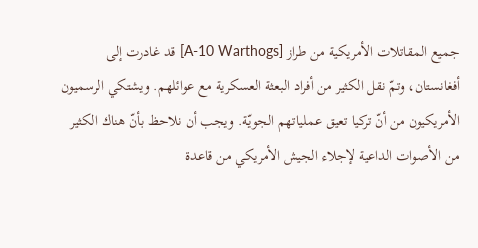جميع المقاتلات الأمريكية من طراز [A-10 Warthogs] قد غادرت إلى أفغانستان، وتمّ نقل الكثير من أفراد البعثة العسكرية مع عوائلهم. ويشتكي الرسميون الأمريكيون من أنّ تركيا تعيق عملياتهم الجويّة. ويجب أن نلاحظ بأنّ هناك الكثير من الأصوات الداعية لإجلاء الجيش الأمريكي من قاعدة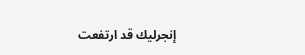إنجرليك قد ارتفعت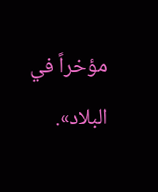مؤخراً في البلاد».